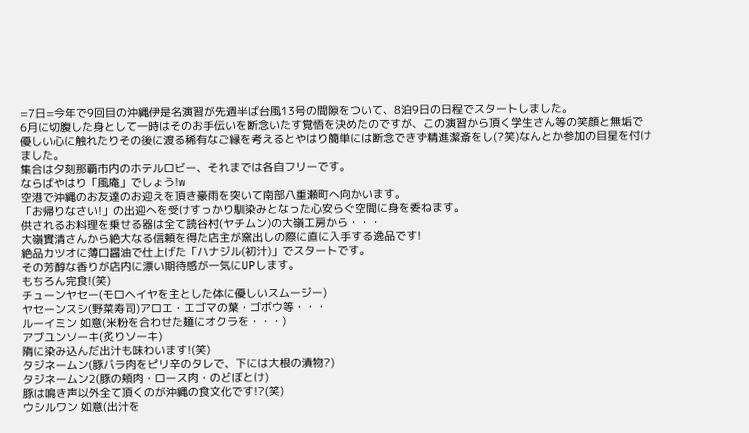=7日=今年で9回目の沖縄伊是名演習が先週半ば台風13号の間隙をついて、8泊9日の日程でスタートしました。
6月に切腹した身として一時はそのお手伝いを断念いたす覚悟を決めたのですが、この演習から頂く学生さん等の笑顔と無垢で優しい心に触れたりその後に渡る稀有なご縁を考えるとやはり簡単には断念できず精進潔斎をし(?笑)なんとか参加の目星を付けました。
集合は夕刻那覇市内のホテルロビー、それまでは各自フリーです。
ならばやはり「風庵」でしょう!w
空港で沖縄のお友達のお迎えを頂き豪雨を突いて南部八重瀬町へ向かいます。
「お帰りなさい!」の出迎へを受けすっかり馴染みとなった心安らぐ空間に身を委ねます。
供されるお料理を乗せる器は全て読谷村(ヤチムン)の大嶺工房から・・・
大嶺實清さんから絶大なる信頼を得た店主が窯出しの際に直に入手する逸品です!
絶品カツオに薄口醤油で仕上げた「ハナジル(初汁)」でスタートです。
その芳醇な香りが店内に漂い期待感が一気にUPします。
もちろん完食!(笑)
チューンヤセー(モロヘイヤを主とした体に優しいスムージー)
ヤセーンスシ(野菜寿司)アロエ・エゴマの葉・ゴボウ等・・・
ルーイミン 如意(米粉を合わせた麺にオクラを・・・)
アブユンソーキ(炙りソーキ)
隋に染み込んだ出汁も味わいます!(笑)
タジネームン(豚バラ肉をピリ辛のタレで、下には大根の漬物?)
タジネームン2(豚の頬肉・ロース肉・のどぼとけ)
豚は鳴き声以外全て頂くのが沖縄の食文化です!?(笑)
ウシルワン 如意(出汁を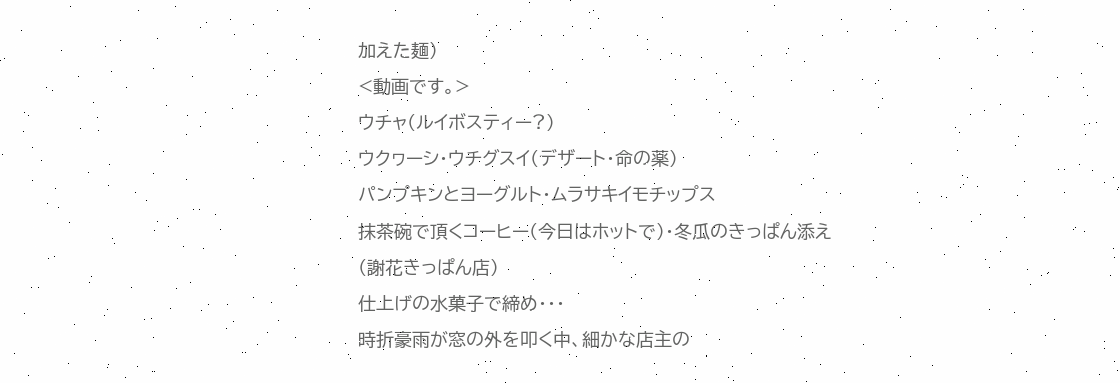加えた麺)
<動画です。>
ウチャ(ルイボスティー?)
ウクヮーシ・ウチグスイ(デザート・命の薬)
パンプキンとヨーグルト・ムラサキイモチップス
抹茶碗で頂くコーヒー(今日はホットで)・冬瓜のきっぱん添え(謝花きっぱん店)
仕上げの水菓子で締め・・・
時折豪雨が窓の外を叩く中、細かな店主の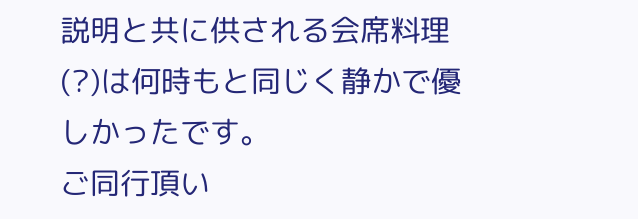説明と共に供される会席料理(?)は何時もと同じく静かで優しかったです。
ご同行頂い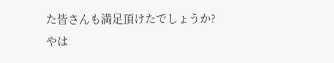た皆さんも満足頂けたでしょうか?
やは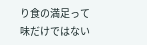り食の満足って味だけではない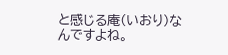と感じる庵(いおり)なんですよね。